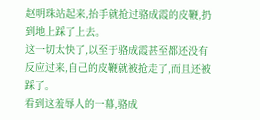赵明珠站起来,抬手就抢过骆成霞的皮鞭,扔到地上踩了上去。
这一切太快了,以至于骆成霞甚至都还没有反应过来,自己的皮鞭就被抢走了,而且还被踩了。
看到这羞辱人的一幕,骆成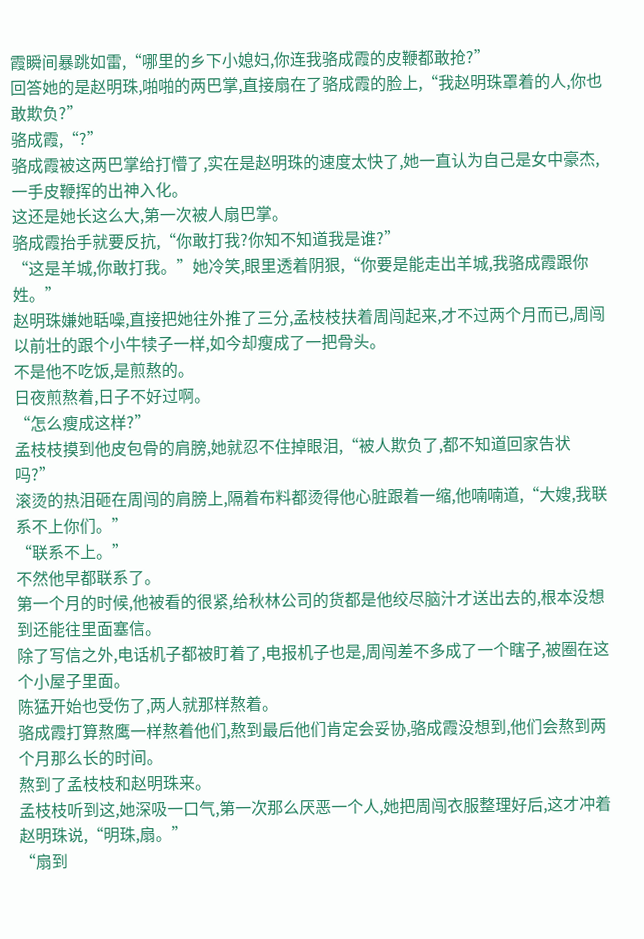霞瞬间暴跳如雷,“哪里的乡下小媳妇,你连我骆成霞的皮鞭都敢抢?”
回答她的是赵明珠,啪啪的两巴掌,直接扇在了骆成霞的脸上,“我赵明珠罩着的人,你也敢欺负?”
骆成霞,“?”
骆成霞被这两巴掌给打懵了,实在是赵明珠的速度太快了,她一直认为自己是女中豪杰,一手皮鞭挥的出神入化。
这还是她长这么大,第一次被人扇巴掌。
骆成霞抬手就要反抗,“你敢打我?你知不知道我是谁?”
“这是羊城,你敢打我。”她冷笑,眼里透着阴狠,“你要是能走出羊城,我骆成霞跟你姓。”
赵明珠嫌她聒噪,直接把她往外推了三分,孟枝枝扶着周闯起来,才不过两个月而已,周闯以前壮的跟个小牛犊子一样,如今却瘦成了一把骨头。
不是他不吃饭,是煎熬的。
日夜煎熬着,日子不好过啊。
“怎么瘦成这样?”
孟枝枝摸到他皮包骨的肩膀,她就忍不住掉眼泪,“被人欺负了,都不知道回家告状吗?”
滚烫的热泪砸在周闯的肩膀上,隔着布料都烫得他心脏跟着一缩,他喃喃道,“大嫂,我联系不上你们。”
“联系不上。”
不然他早都联系了。
第一个月的时候,他被看的很紧,给秋林公司的货都是他绞尽脑汁才送出去的,根本没想到还能往里面塞信。
除了写信之外,电话机子都被盯着了,电报机子也是,周闯差不多成了一个瞎子,被圈在这个小屋子里面。
陈猛开始也受伤了,两人就那样熬着。
骆成霞打算熬鹰一样熬着他们,熬到最后他们肯定会妥协,骆成霞没想到,他们会熬到两个月那么长的时间。
熬到了孟枝枝和赵明珠来。
孟枝枝听到这,她深吸一口气,第一次那么厌恶一个人,她把周闯衣服整理好后,这才冲着赵明珠说,“明珠,扇。”
“扇到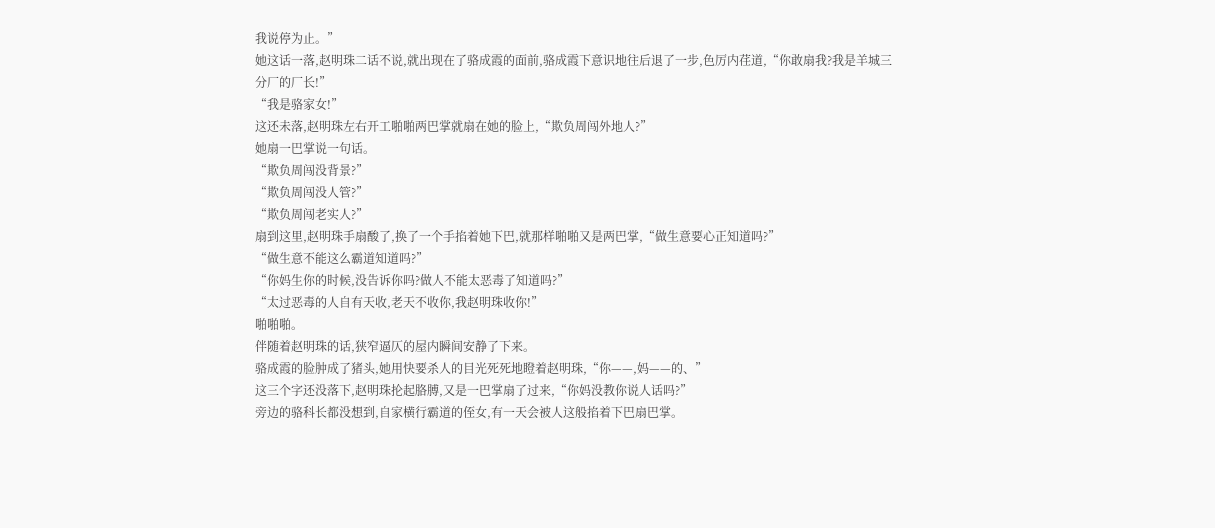我说停为止。”
她这话一落,赵明珠二话不说,就出现在了骆成霞的面前,骆成霞下意识地往后退了一步,色厉内荏道,“你敢扇我?我是羊城三分厂的厂长!”
“我是骆家女!”
这还未落,赵明珠左右开工啪啪两巴掌就扇在她的脸上,“欺负周闯外地人?”
她扇一巴掌说一句话。
“欺负周闯没背景?”
“欺负周闯没人管?”
“欺负周闯老实人?”
扇到这里,赵明珠手扇酸了,换了一个手掐着她下巴,就那样啪啪又是两巴掌,“做生意要心正知道吗?”
“做生意不能这么霸道知道吗?”
“你妈生你的时候,没告诉你吗?做人不能太恶毒了知道吗?”
“太过恶毒的人自有天收,老天不收你,我赵明珠收你!”
啪啪啪。
伴随着赵明珠的话,狭窄逼仄的屋内瞬间安静了下来。
骆成霞的脸肿成了猪头,她用快要杀人的目光死死地瞪着赵明珠,“你——,妈——的、”
这三个字还没落下,赵明珠抡起胳膊,又是一巴掌扇了过来,“你妈没教你说人话吗?”
旁边的骆科长都没想到,自家横行霸道的侄女,有一天会被人这般掐着下巴扇巴掌。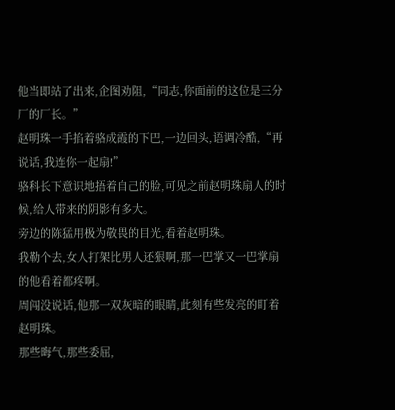他当即站了出来,企图劝阻,“同志,你面前的这位是三分厂的厂长。”
赵明珠一手掐着骆成霞的下巴,一边回头,语调冷酷,“再说话,我连你一起扇!”
骆科长下意识地捂着自己的脸,可见之前赵明珠扇人的时候,给人带来的阴影有多大。
旁边的陈猛用极为敬畏的目光,看着赵明珠。
我勒个去,女人打架比男人还狠啊,那一巴掌又一巴掌扇的他看着都疼啊。
周闯没说话,他那一双灰暗的眼睛,此刻有些发亮的盯着赵明珠。
那些晦气,那些委屈,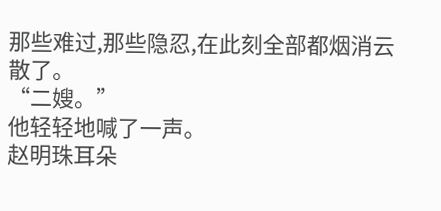那些难过,那些隐忍,在此刻全部都烟消云散了。
“二嫂。”
他轻轻地喊了一声。
赵明珠耳朵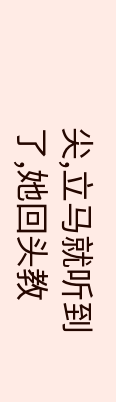尖,立马就听到了,她回头教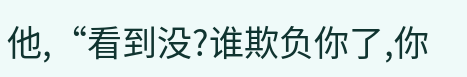他,“看到没?谁欺负你了,你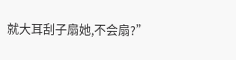就大耳刮子扇她,不会扇?”